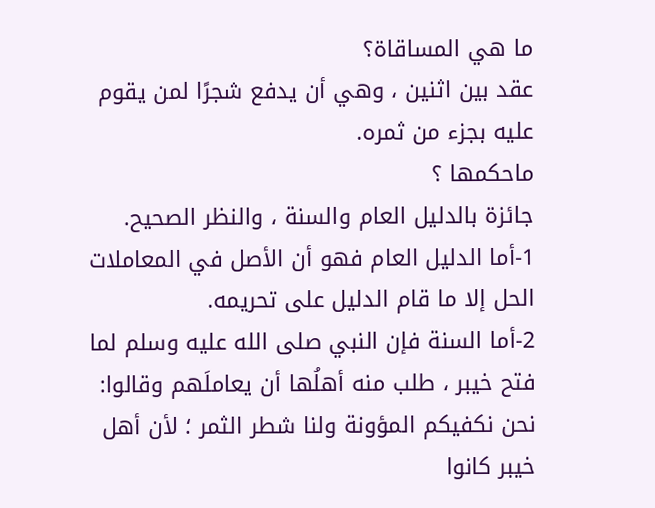ما هي المساقاة؟
عقد بين اثنين ، وهي أن يدفع شجرًا لمن يقوم عليه بجزء من ثمره.
ماحكمها ؟
جائزة بالدليل العام والسنة ، والنظر الصحيح.
1-أما الدليل العام فهو أن الأصل في المعاملات الحل إلا ما قام الدليل على تحريمه.
2-أما السنة فإن النبي صلى الله عليه وسلم لما فتح خيبر ، طلب منه أهلُها أن يعاملَهم وقالوا: نحن نكفيكم المؤونة ولنا شطر الثمر ؛ لأن أهل خيبر كانوا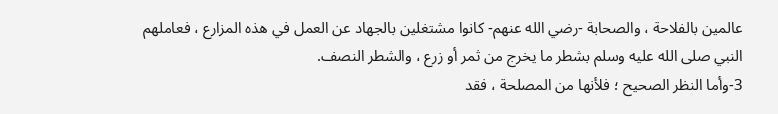عالمين بالفلاحة ، والصحابة -رضي الله عنهم- كانوا مشتغلين بالجهاد عن العمل في هذه المزارع ، فعاملهم النبي صلى الله عليه وسلم بشطر ما يخرج من ثمر أو زرع ، والشطر النصف.
3-وأما النظر الصحيح ؛ فلأنها من المصلحة ، فقد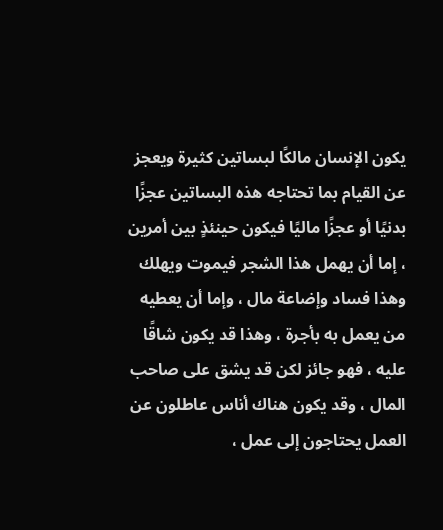يكون الإنسان مالكًا لبساتين كثيرة ويعجز عن القيام بما تحتاجه هذه البساتين عجزًا بدنيًا أو عجزًا ماليًا فيكون حينئذٍ بين أمرين ، إما أن يهمل هذا الشجر فيموت ويهلك وهذا فساد وإضاعة مال ، وإما أن يعطيه من يعمل به بأجرة ، وهذا قد يكون شاقًا عليه ، فهو جائز لكن قد يشق على صاحب المال ، وقد يكون هناك أناس عاطلون عن العمل يحتاجون إلى عمل ،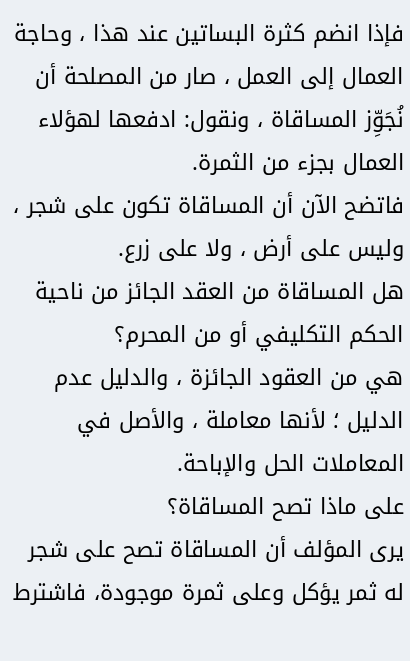فإذا انضم كثرة البساتين عند هذا ، وحاجة العمال إلى العمل ، صار من المصلحة أن نُجَوِّز المساقاة ، ونقول: ادفعها لهؤلاء العمال بجزء من الثمرة.
فاتضح الآن أن المساقاة تكون على شجر ، وليس على أرض ، ولا على زرع.
هل المساقاة من العقد الجائز من ناحية الحكم التكليفي أو من المحرم؟
هي من العقود الجائزة ، والدليل عدم الدليل ؛ لأنها معاملة ، والأصل في المعاملات الحل والإباحة.
على ماذا تصح المساقاة؟
يرى المؤلف أن المساقاة تصح على شجر له ثمر يؤكل وعلى ثمرة موجودة، فاشترط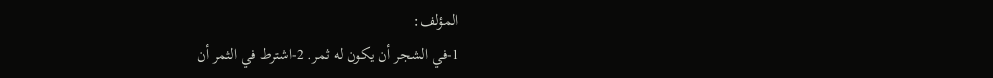المؤلف:
1-في الشجر أن يكون له ثمر. 2-اشترط في الثمر أن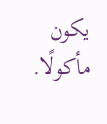يكون مأكولًا.